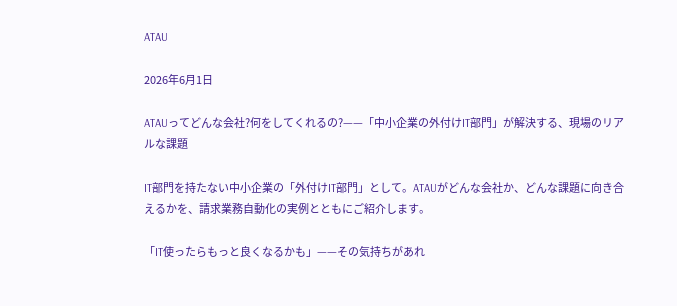ATAU

2026年6月1日

ATAUってどんな会社?何をしてくれるの?——「中小企業の外付けIT部門」が解決する、現場のリアルな課題

IT部門を持たない中小企業の「外付けIT部門」として。ATAUがどんな会社か、どんな課題に向き合えるかを、請求業務自動化の実例とともにご紹介します。

「IT使ったらもっと良くなるかも」——その気持ちがあれ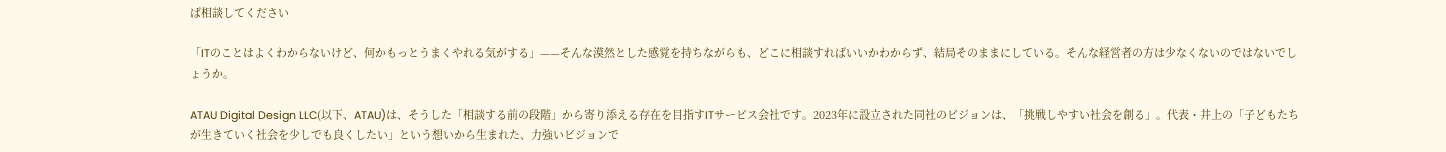ば相談してください

「ITのことはよくわからないけど、何かもっとうまくやれる気がする」——そんな漠然とした感覚を持ちながらも、どこに相談すればいいかわからず、結局そのままにしている。そんな経営者の方は少なくないのではないでしょうか。

ATAU Digital Design LLC(以下、ATAU)は、そうした「相談する前の段階」から寄り添える存在を目指すITサービス会社です。2023年に設立された同社のビジョンは、「挑戦しやすい社会を創る」。代表・井上の「子どもたちが生きていく社会を少しでも良くしたい」という想いから生まれた、力強いビジョンで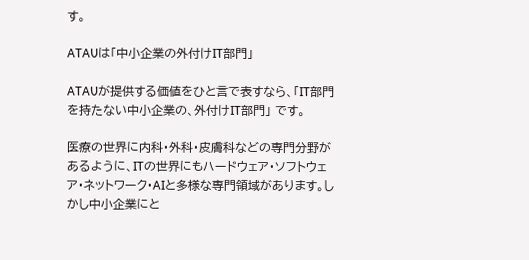す。

ATAUは「中小企業の外付けIT部門」

ATAUが提供する価値をひと言で表すなら、「IT部門を持たない中小企業の、外付けIT部門」 です。

医療の世界に内科・外科・皮膚科などの専門分野があるように、ITの世界にもハードウェア・ソフトウェア・ネットワーク・AIと多様な専門領域があります。しかし中小企業にと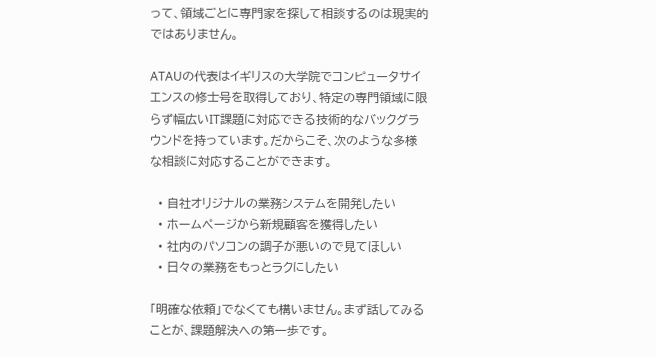って、領域ごとに専門家を探して相談するのは現実的ではありません。

ATAUの代表はイギリスの大学院でコンピュータサイエンスの修士号を取得しており、特定の専門領域に限らず幅広いIT課題に対応できる技術的なバックグラウンドを持っています。だからこそ、次のような多様な相談に対応することができます。

  • 自社オリジナルの業務システムを開発したい
  • ホームページから新規顧客を獲得したい
  • 社内のパソコンの調子が悪いので見てほしい
  • 日々の業務をもっとラクにしたい

「明確な依頼」でなくても構いません。まず話してみることが、課題解決への第一歩です。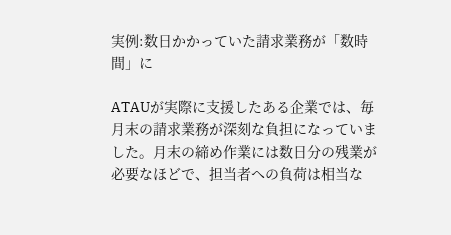実例:数日かかっていた請求業務が「数時間」に

ATAUが実際に支援したある企業では、毎月末の請求業務が深刻な負担になっていました。月末の締め作業には数日分の残業が必要なほどで、担当者への負荷は相当な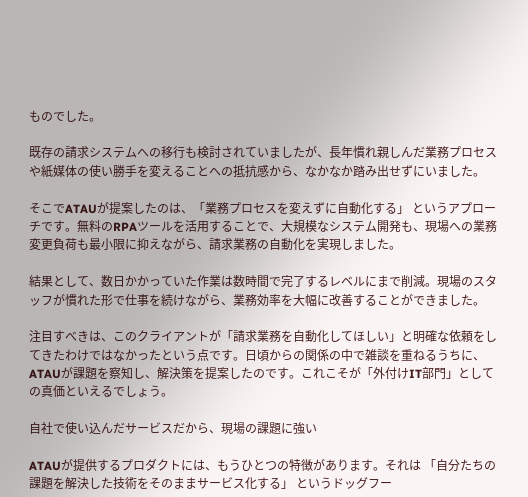ものでした。

既存の請求システムへの移行も検討されていましたが、長年慣れ親しんだ業務プロセスや紙媒体の使い勝手を変えることへの抵抗感から、なかなか踏み出せずにいました。

そこでATAUが提案したのは、「業務プロセスを変えずに自動化する」 というアプローチです。無料のRPAツールを活用することで、大規模なシステム開発も、現場への業務変更負荷も最小限に抑えながら、請求業務の自動化を実現しました。

結果として、数日かかっていた作業は数時間で完了するレベルにまで削減。現場のスタッフが慣れた形で仕事を続けながら、業務効率を大幅に改善することができました。

注目すべきは、このクライアントが「請求業務を自動化してほしい」と明確な依頼をしてきたわけではなかったという点です。日頃からの関係の中で雑談を重ねるうちに、ATAUが課題を察知し、解決策を提案したのです。これこそが「外付けIT部門」としての真価といえるでしょう。

自社で使い込んだサービスだから、現場の課題に強い

ATAUが提供するプロダクトには、もうひとつの特徴があります。それは 「自分たちの課題を解決した技術をそのままサービス化する」 というドッグフー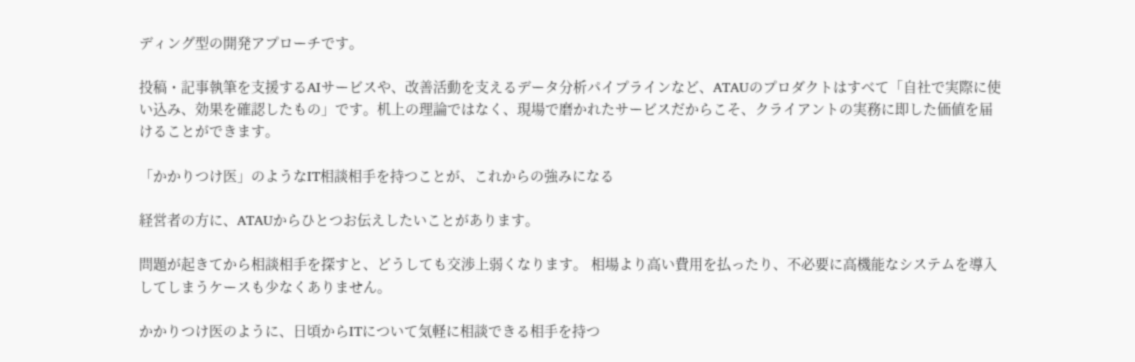ディング型の開発アプローチです。

投稿・記事執筆を支援するAIサービスや、改善活動を支えるデータ分析パイプラインなど、ATAUのプロダクトはすべて「自社で実際に使い込み、効果を確認したもの」です。机上の理論ではなく、現場で磨かれたサービスだからこそ、クライアントの実務に即した価値を届けることができます。

「かかりつけ医」のようなIT相談相手を持つことが、これからの強みになる

経営者の方に、ATAUからひとつお伝えしたいことがあります。

問題が起きてから相談相手を探すと、どうしても交渉上弱くなります。 相場より高い費用を払ったり、不必要に高機能なシステムを導入してしまうケースも少なくありません。

かかりつけ医のように、日頃からITについて気軽に相談できる相手を持つ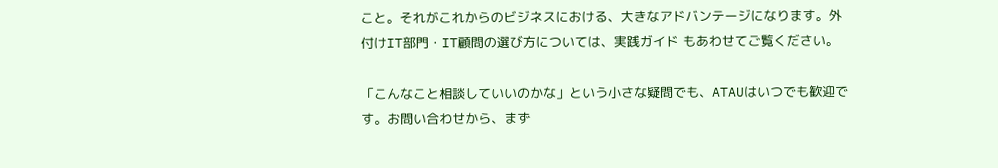こと。それがこれからのビジネスにおける、大きなアドバンテージになります。外付けIT部門・IT顧問の選び方については、実践ガイド もあわせてご覧ください。

「こんなこと相談していいのかな」という小さな疑問でも、ATAUはいつでも歓迎です。お問い合わせから、まず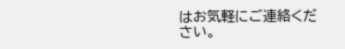はお気軽にご連絡ください。